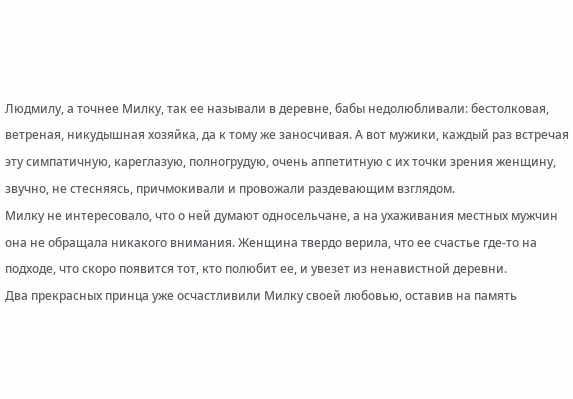Людмилу, а точнее Милку, так ее называли в деревне, бабы недолюбливали: бестолковая, ветреная, никудышная хозяйка, да к тому же заносчивая. А вот мужики, каждый раз встречая эту симпатичную, кареглазую, полногрудую, очень аппетитную с их точки зрения женщину, звучно, не стесняясь, причмокивали и провожали раздевающим взглядом.
Милку не интересовало, что о ней думают односельчане, а на ухаживания местных мужчин она не обращала никакого внимания. Женщина твердо верила, что ее счастье где-то на подходе, что скоро появится тот, кто полюбит ее, и увезет из ненавистной деревни.
Два прекрасных принца уже осчастливили Милку своей любовью, оставив на память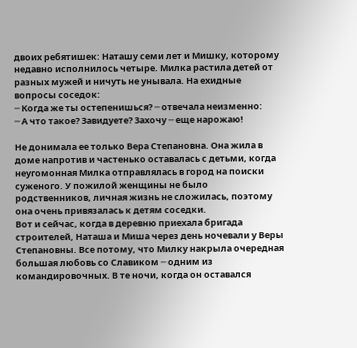двоих ребятишек: Наташу семи лет и Мишку, которому недавно исполнилось четыре. Милка растила детей от разных мужей и ничуть не унывала. На ехидные вопросы соседок:
─ Когда же ты остепенишься? ─ отвечала неизменно:
─ А что такое? Завидуете? Захочу ─ еще нарожаю!

Не донимала ее только Вера Степановна. Она жила в доме напротив и частенько оставалась с детьми, когда неугомонная Милка отправлялась в город на поиски суженого. У пожилой женщины не было родственников, личная жизнь не сложилась, поэтому она очень привязалась к детям соседки.
Вот и сейчас, когда в деревню приехала бригада строителей, Наташа и Миша через день ночевали у Веры Степановны. Все потому, что Милку накрыла очередная большая любовь со Славиком ─ одним из командировочных. В те ночи, когда он оставался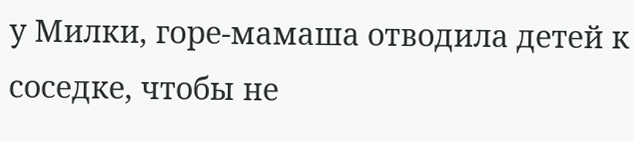у Милки, горе-мамаша отводила детей к соседке, чтобы не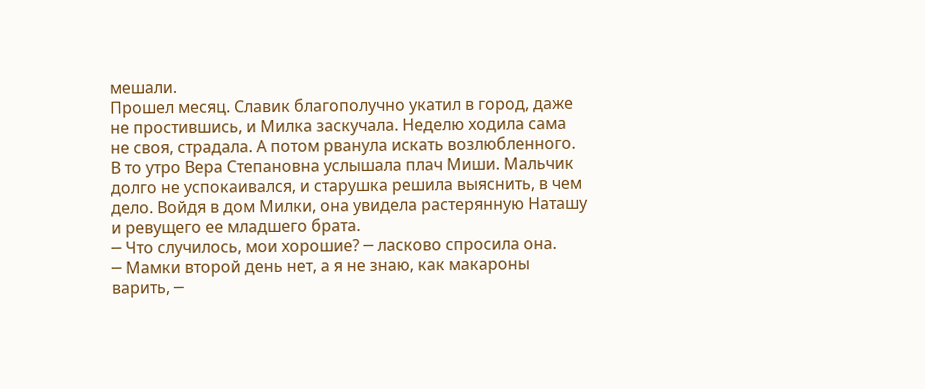мешали.
Прошел месяц. Славик благополучно укатил в город, даже не простившись, и Милка заскучала. Неделю ходила сама не своя, страдала. А потом рванула искать возлюбленного.
В то утро Вера Степановна услышала плач Миши. Мальчик долго не успокаивался, и старушка решила выяснить, в чем дело. Войдя в дом Милки, она увидела растерянную Наташу и ревущего ее младшего брата.
─ Что случилось, мои хорошие? ─ ласково спросила она.
─ Мамки второй день нет, а я не знаю, как макароны варить, ─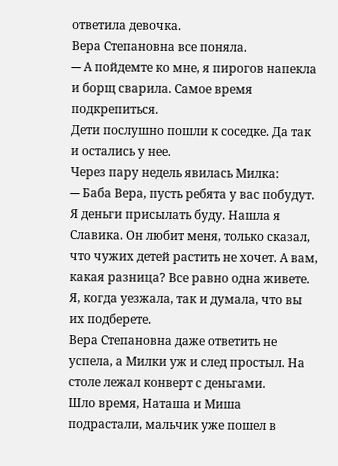ответила девочка.
Вера Степановна все поняла.
─ А пойдемте ко мне, я пирогов напекла и борщ сварила. Самое время подкрепиться.
Дети послушно пошли к соседке. Да так и остались у нее.
Через пару недель явилась Милка:
─ Баба Вера, пусть ребята у вас побудут. Я деньги присылать буду. Нашла я Славика. Он любит меня, только сказал, что чужих детей растить не хочет. А вам, какая разница? Все равно одна живете. Я, когда уезжала, так и думала, что вы их подберете.
Вера Степановна даже ответить не успела, а Милки уж и след простыл. На столе лежал конверт с деньгами.
Шло время, Наташа и Миша подрастали, мальчик уже пошел в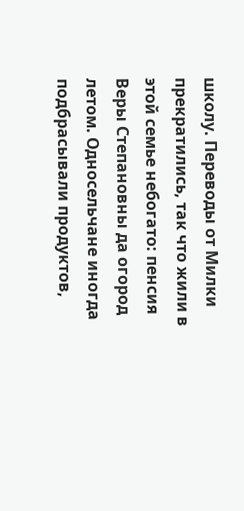школу. Переводы от Милки прекратились, так что жили в этой семье небогато: пенсия Веры Степановны да огород летом. Односельчане иногда подбрасывали продуктов,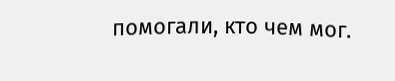помогали, кто чем мог.